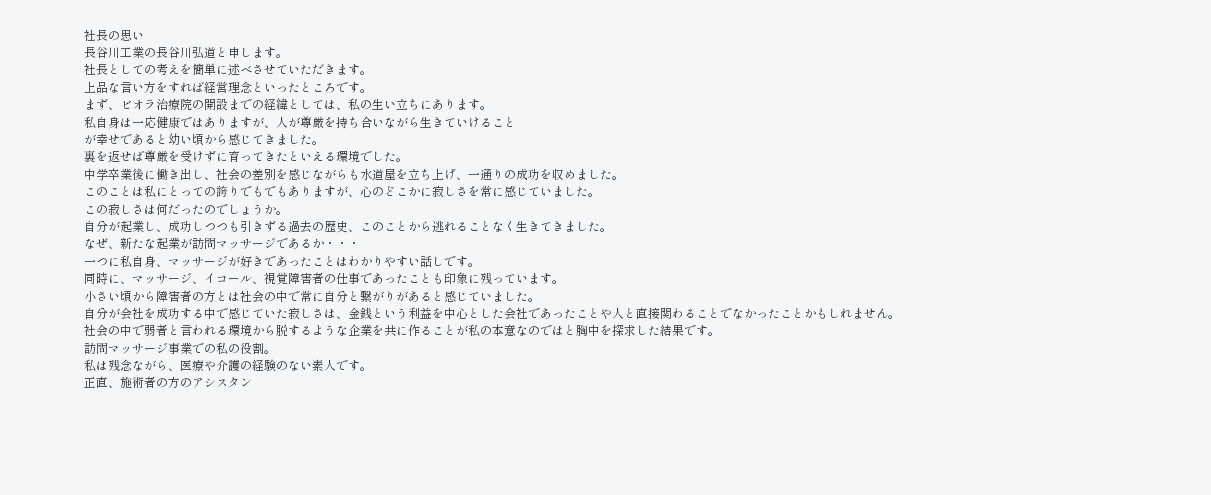社長の思い
長谷川工業の長谷川弘道と申します。
社長としての考えを簡単に述べさせていただきます。
上品な言い方をすれば経営理念といったところです。
まず、ビオラ治療院の開設までの経緯としては、私の生い立ちにあります。
私自身は一応健康ではありますが、人が尊厳を持ち合いながら生きていけること
が幸せであると幼い頃から感じてきました。
裏を返せば尊厳を受けずに育ってきたといえる環境でした。
中学卒業後に働き出し、社会の差別を感じながらも水道屋を立ち上げ、一通りの成功を収めました。
このことは私にとっての誇りでもでもありますが、心のどこかに寂しさを常に感じていました。
この寂しさは何だったのでしょうか。
自分が起業し、成功しつつも引きずる過去の歴史、このことから逃れることなく生きてきました。
なぜ、新たな起業が訪問マッサージであるか・・・
一つに私自身、マッサージが好きであったことはわかりやすい話しです。
同時に、マッサージ、イコール、視覚障害者の仕事であったことも印象に残っています。
小さい頃から障害者の方とは社会の中で常に自分と繋がりがあると感じていました。
自分が会社を成功する中で感じていた寂しさは、金銭という利益を中心とした会社であったことや人と直接関わることでなかったことかもしれません。
社会の中で弱者と言われる環境から脱するような企業を共に作ることが私の本意なのではと胸中を探求した結果です。
訪問マッサージ事業での私の役割。
私は残念ながら、医療や介護の経験のない素人です。
正直、施術者の方のアシスタン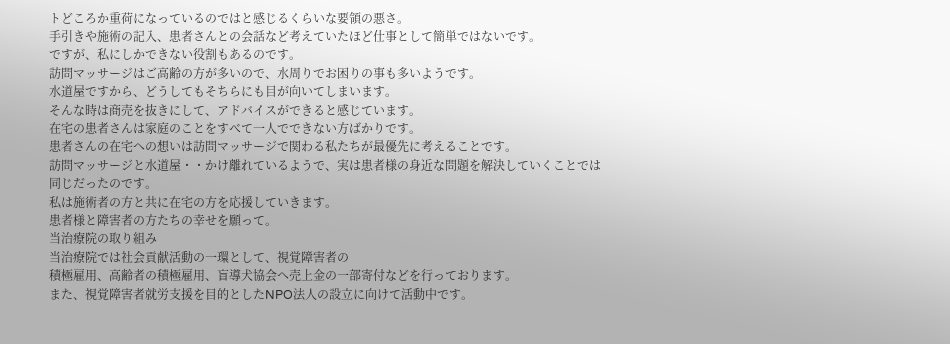トどころか重荷になっているのではと感じるくらいな要領の悪さ。
手引きや施術の記入、患者さんとの会話など考えていたほど仕事として簡単ではないです。
ですが、私にしかできない役割もあるのです。
訪問マッサージはご高齢の方が多いので、水周りでお困りの事も多いようです。
水道屋ですから、どうしてもそちらにも目が向いてしまいます。
そんな時は商売を抜きにして、アドバイスができると感じています。
在宅の患者さんは家庭のことをすべて一人でできない方ばかりです。
患者さんの在宅への想いは訪問マッサージで関わる私たちが最優先に考えることです。
訪問マッサージと水道屋・・かけ離れているようで、実は患者様の身近な問題を解決していくことでは同じだったのです。
私は施術者の方と共に在宅の方を応援していきます。
患者様と障害者の方たちの幸せを願って。
当治療院の取り組み
当治療院では社会貢献活動の一環として、視覚障害者の
積極雇用、高齢者の積極雇用、盲導犬協会へ売上金の一部寄付などを行っております。
また、視覚障害者就労支援を目的としたNPO法人の設立に向けて活動中です。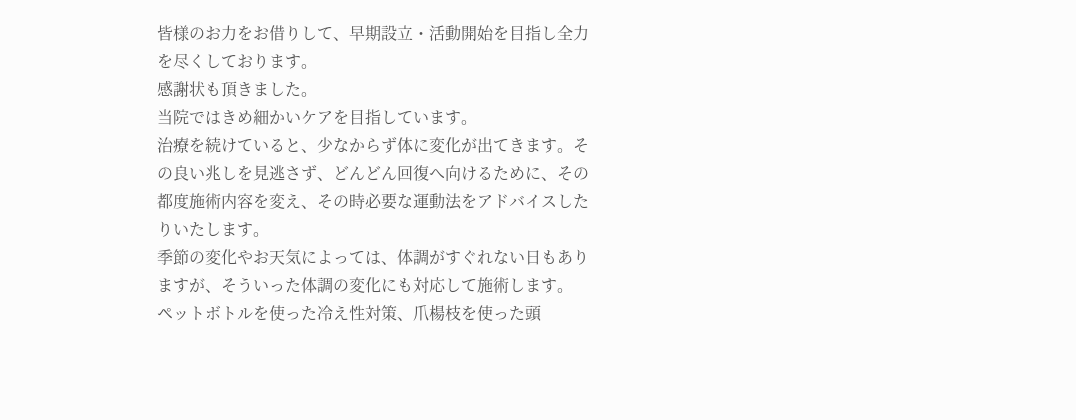皆様のお力をお借りして、早期設立・活動開始を目指し全力を尽くしております。
感謝状も頂きました。
当院ではきめ細かいケアを目指しています。
治療を続けていると、少なからず体に変化が出てきます。その良い兆しを見逃さず、どんどん回復へ向けるために、その都度施術内容を変え、その時必要な運動法をアドバイスしたりいたします。
季節の変化やお天気によっては、体調がすぐれない日もありますが、そういった体調の変化にも対応して施術します。
ペットボトルを使った冷え性対策、爪楊枝を使った頭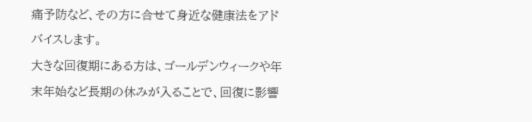痛予防など、その方に合せて身近な健康法をアドバイスします。
大きな回復期にある方は、ゴールデンウィークや年末年始など長期の休みが入ることで、回復に影響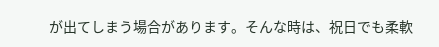が出てしまう場合があります。そんな時は、祝日でも柔軟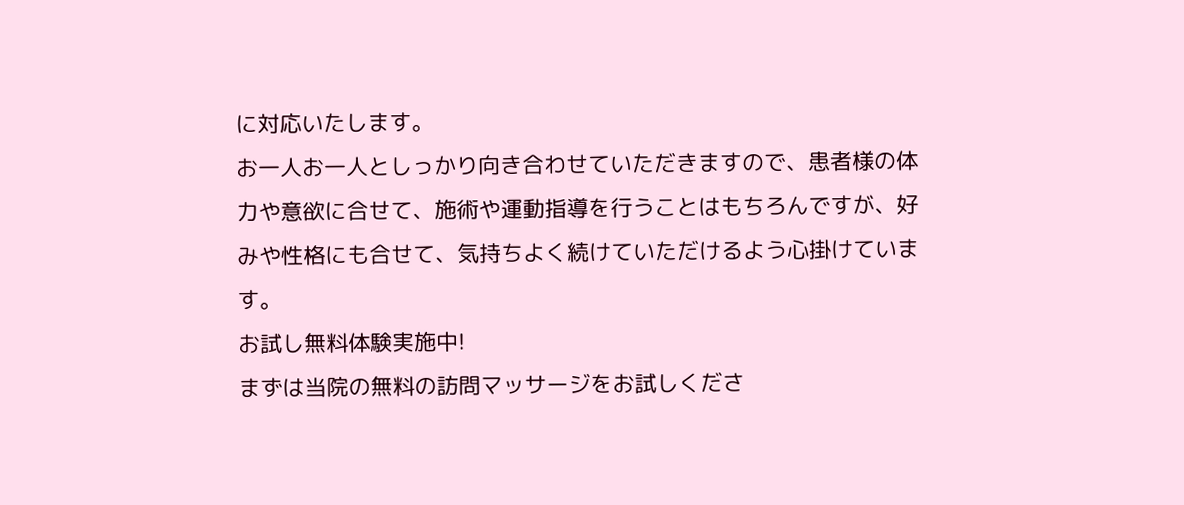に対応いたします。
お一人お一人としっかり向き合わせていただきますので、患者様の体力や意欲に合せて、施術や運動指導を行うことはもちろんですが、好みや性格にも合せて、気持ちよく続けていただけるよう心掛けています。
お試し無料体験実施中!
まずは当院の無料の訪問マッサージをお試しくださ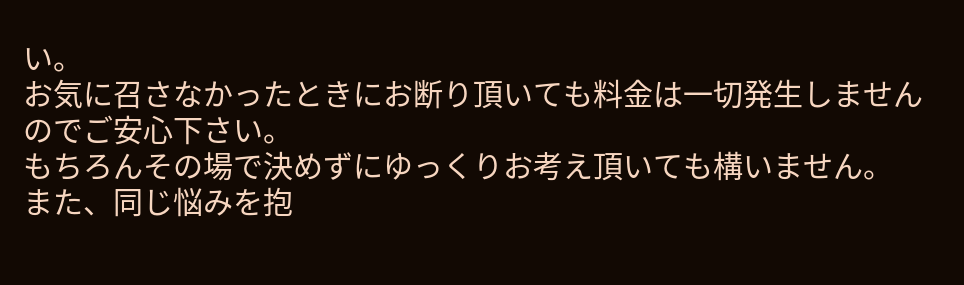い。
お気に召さなかったときにお断り頂いても料金は一切発生しませんのでご安心下さい。
もちろんその場で決めずにゆっくりお考え頂いても構いません。
また、同じ悩みを抱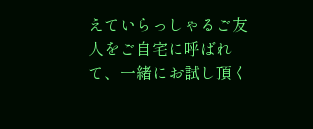えていらっしゃるご友人をご自宅に呼ばれて、一緒にお試し頂く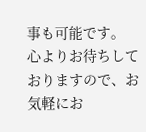事も可能です。
心よりお待ちしておりますので、お気軽にお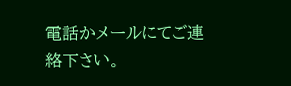電話かメールにてご連絡下さい。